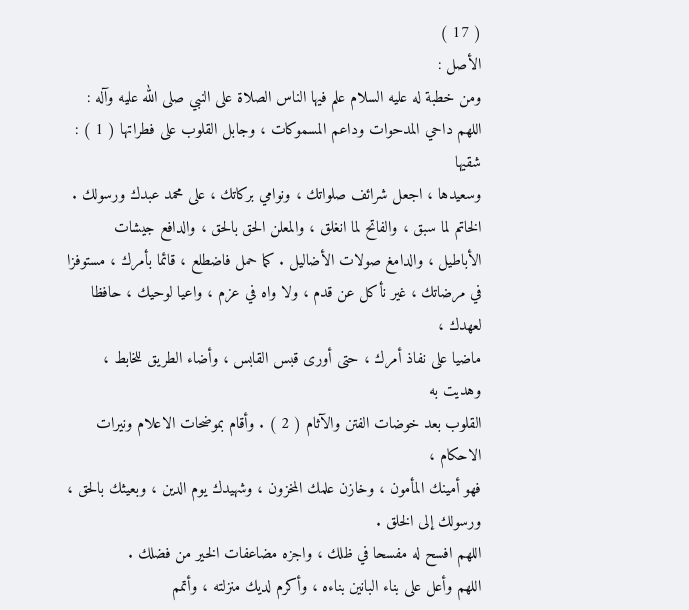( 17 )
الأصل :
ومن خطبة له عليه السلام علم فيها الناس الصلاة على النبي صلى الله عليه وآله :
اللهم داحي المدحوات وداعم المسموكات ، وجابل القلوب على فطراتها ( 1 ) : شقيها
وسعيدها ، اجعل شرائف صلواتك ، ونوامي بركاتك ، على محمد عبدك ورسولك .
الخاتم لما سبق ، والفاتح لما انغلق ، والمعلن الحق بالحق ، والدافع جيشات
الأباطيل ، والدامغ صولات الأضاليل . كما حمل فاضطلع ، قائما بأمرك ، مستوفزا
في مرضاتك ، غير نأكل عن قدم ، ولا واه في عزم ، واعيا لوحيك ، حافظا لعهدك ،
ماضيا على نفاذ أمرك ، حتى أورى قبس القابس ، وأضاء الطريق للخابط ، وهديت به
القلوب بعد خوضات الفتن والآثام ( 2 ) . وأقام بموضحات الاعلام ونيرات الاحكام ،
فهو أمينك المأمون ، وخازن علمك المخزون ، وشهيدك يوم الدين ، وبعيثك بالحق ،
ورسولك إلى الخلق .
اللهم افسح له مفسحا في ظلك ، واجزه مضاعفات الخير من فضلك .
اللهم وأعل على بناء البانين بناءه ، وأكرم لديك منزلته ، وأتمم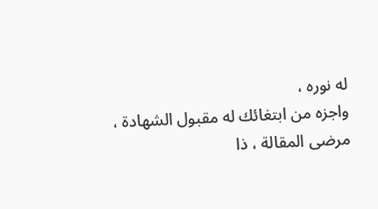له نوره ،
واجزه من ابتغائك له مقبول الشهادة ، مرضى المقالة ، ذا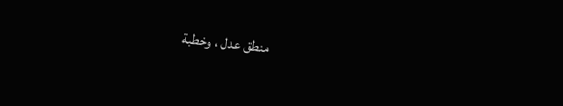منطق عدل ، وخطبة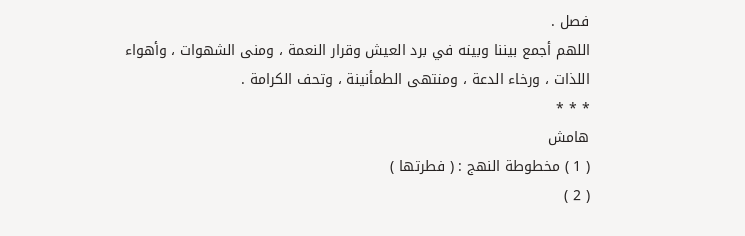فصل .
اللهم أجمع بيننا وبينه في برد العيش وقرار النعمة ، ومنى الشهوات ، وأهواء
اللذات ، ورخاء الدعة ، ومنتهى الطمأنينة ، وتحف الكرامة .
* * *
هامش
( 1 ) مخطوطة النهج : ( فطرتها )
( 2 )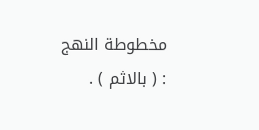مخطوطة النهج : ( بالاثم ) .